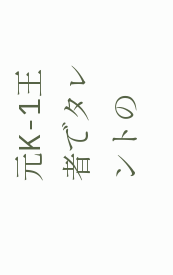元K-1王者でタレントの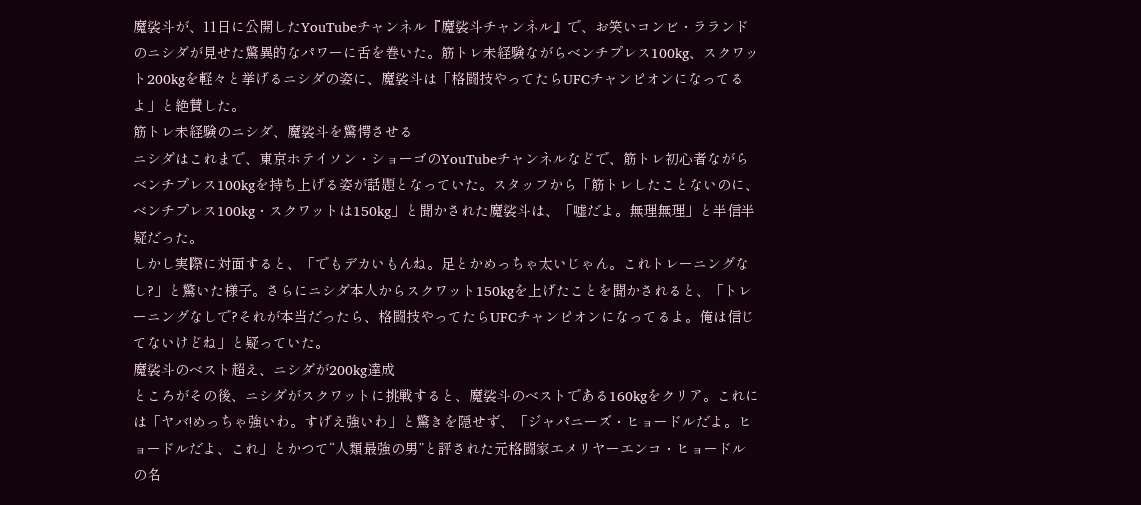魔裟斗が、11日に公開したYouTubeチャンネル『魔裟斗チャンネル』で、お笑いコンビ・ラランドのニシダが見せた驚異的なパワーに舌を巻いた。筋トレ未経験ながらベンチプレス100kg、スクワット200kgを軽々と挙げるニシダの姿に、魔裟斗は「格闘技やってたらUFCチャンピオンになってるよ」と絶賛した。
筋トレ未経験のニシダ、魔裟斗を驚愕させる
ニシダはこれまで、東京ホテイソン・ショーゴのYouTubeチャンネルなどで、筋トレ初心者ながらベンチプレス100kgを持ち上げる姿が話題となっていた。スタッフから「筋トレしたことないのに、ベンチプレス100kg・スクワットは150kg」と聞かされた魔裟斗は、「嘘だよ。無理無理」と半信半疑だった。
しかし実際に対面すると、「でもデカいもんね。足とかめっちゃ太いじゃん。これトレーニングなし?」と驚いた様子。さらにニシダ本人からスクワット150kgを上げたことを聞かされると、「トレーニングなしで?それが本当だったら、格闘技やってたらUFCチャンピオンになってるよ。俺は信じてないけどね」と疑っていた。
魔裟斗のベスト超え、ニシダが200kg達成
ところがその後、ニシダがスクワットに挑戦すると、魔裟斗のベストである160kgをクリア。これには「ヤバ!めっちゃ強いわ。すげえ強いわ」と驚きを隠せず、「ジャパニーズ・ヒョードルだよ。ヒョードルだよ、これ」とかつて“人類最強の男”と評された元格闘家エメリヤーエンコ・ヒョードルの名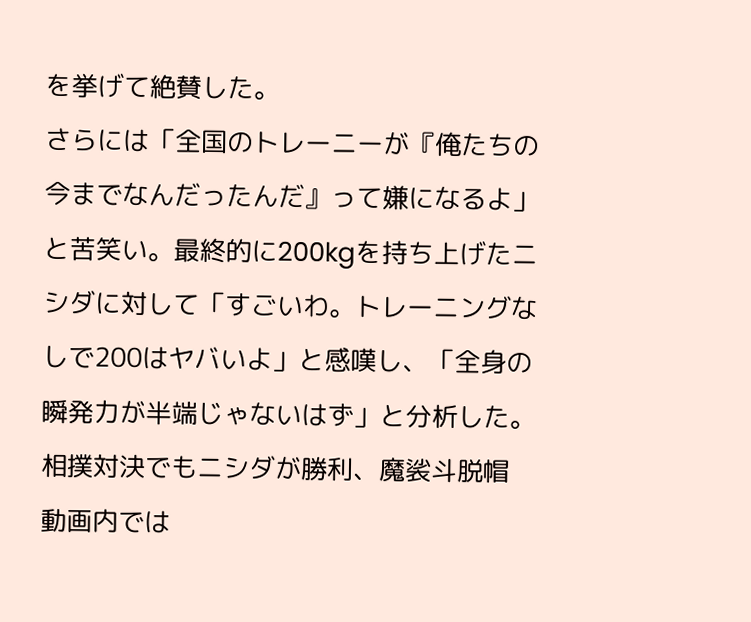を挙げて絶賛した。
さらには「全国のトレーニーが『俺たちの今までなんだったんだ』って嫌になるよ」と苦笑い。最終的に200kgを持ち上げたニシダに対して「すごいわ。トレーニングなしで200はヤバいよ」と感嘆し、「全身の瞬発力が半端じゃないはず」と分析した。
相撲対決でもニシダが勝利、魔裟斗脱帽
動画内では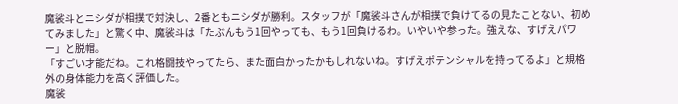魔裟斗とニシダが相撲で対決し、2番ともニシダが勝利。スタッフが「魔裟斗さんが相撲で負けてるの見たことない、初めてみました」と驚く中、魔裟斗は「たぶんもう1回やっても、もう1回負けるわ。いやいや参った。強えな、すげえパワー」と脱帽。
「すごい才能だね。これ格闘技やってたら、また面白かったかもしれないね。すげえポテンシャルを持ってるよ」と規格外の身体能力を高く評価した。
魔裟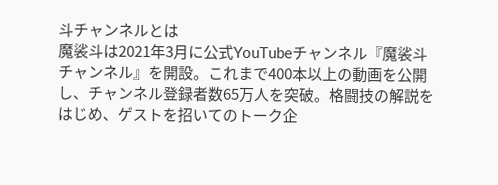斗チャンネルとは
魔裟斗は2021年3月に公式YouTubeチャンネル『魔裟斗チャンネル』を開設。これまで400本以上の動画を公開し、チャンネル登録者数65万人を突破。格闘技の解説をはじめ、ゲストを招いてのトーク企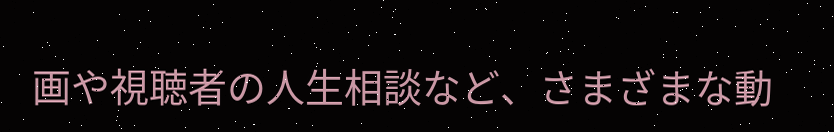画や視聴者の人生相談など、さまざまな動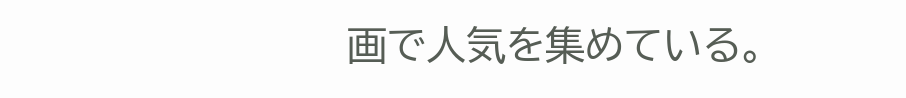画で人気を集めている。